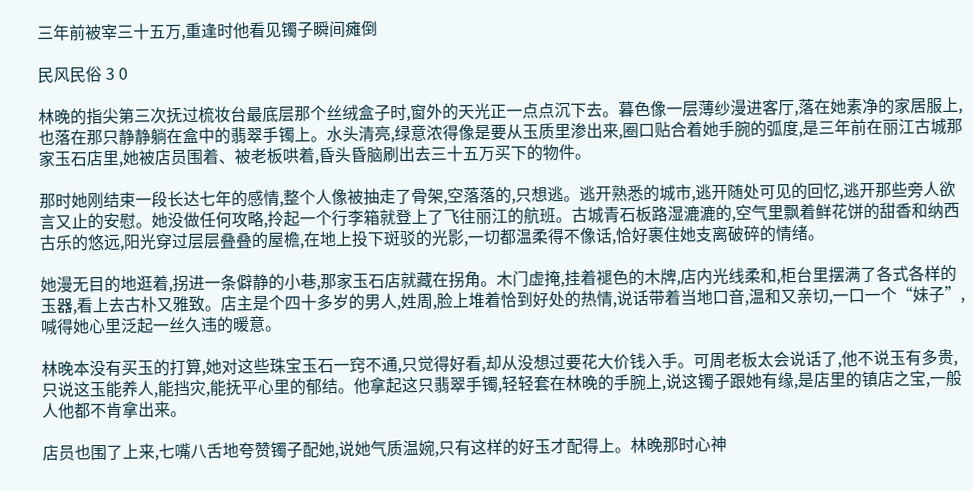三年前被宰三十五万,重逢时他看见镯子瞬间瘫倒

民风民俗 3 0

林晚的指尖第三次抚过梳妆台最底层那个丝绒盒子时,窗外的天光正一点点沉下去。暮色像一层薄纱漫进客厅,落在她素净的家居服上,也落在那只静静躺在盒中的翡翠手镯上。水头清亮,绿意浓得像是要从玉质里渗出来,圈口贴合着她手腕的弧度,是三年前在丽江古城那家玉石店里,她被店员围着、被老板哄着,昏头昏脑刷出去三十五万买下的物件。

那时她刚结束一段长达七年的感情,整个人像被抽走了骨架,空落落的,只想逃。逃开熟悉的城市,逃开随处可见的回忆,逃开那些旁人欲言又止的安慰。她没做任何攻略,拎起一个行李箱就登上了飞往丽江的航班。古城青石板路湿漉漉的,空气里飘着鲜花饼的甜香和纳西古乐的悠远,阳光穿过层层叠叠的屋檐,在地上投下斑驳的光影,一切都温柔得不像话,恰好裹住她支离破碎的情绪。

她漫无目的地逛着,拐进一条僻静的小巷,那家玉石店就藏在拐角。木门虚掩,挂着褪色的木牌,店内光线柔和,柜台里摆满了各式各样的玉器,看上去古朴又雅致。店主是个四十多岁的男人,姓周,脸上堆着恰到好处的热情,说话带着当地口音,温和又亲切,一口一个“妹子”,喊得她心里泛起一丝久违的暖意。

林晚本没有买玉的打算,她对这些珠宝玉石一窍不通,只觉得好看,却从没想过要花大价钱入手。可周老板太会说话了,他不说玉有多贵,只说这玉能养人,能挡灾,能抚平心里的郁结。他拿起这只翡翠手镯,轻轻套在林晚的手腕上,说这镯子跟她有缘,是店里的镇店之宝,一般人他都不肯拿出来。

店员也围了上来,七嘴八舌地夸赞镯子配她,说她气质温婉,只有这样的好玉才配得上。林晚那时心神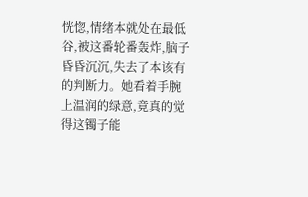恍惚,情绪本就处在最低谷,被这番轮番轰炸,脑子昏昏沉沉,失去了本该有的判断力。她看着手腕上温润的绿意,竟真的觉得这镯子能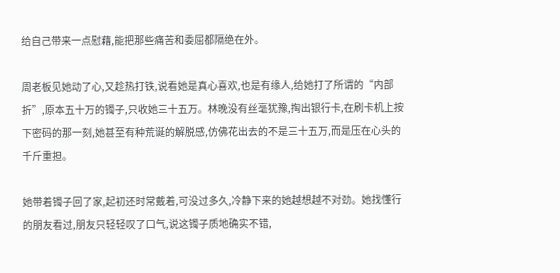给自己带来一点慰藉,能把那些痛苦和委屈都隔绝在外。

周老板见她动了心,又趁热打铁,说看她是真心喜欢,也是有缘人,给她打了所谓的“内部折”,原本五十万的镯子,只收她三十五万。林晚没有丝毫犹豫,掏出银行卡,在刷卡机上按下密码的那一刻,她甚至有种荒诞的解脱感,仿佛花出去的不是三十五万,而是压在心头的千斤重担。

她带着镯子回了家,起初还时常戴着,可没过多久,冷静下来的她越想越不对劲。她找懂行的朋友看过,朋友只轻轻叹了口气,说这镯子质地确实不错,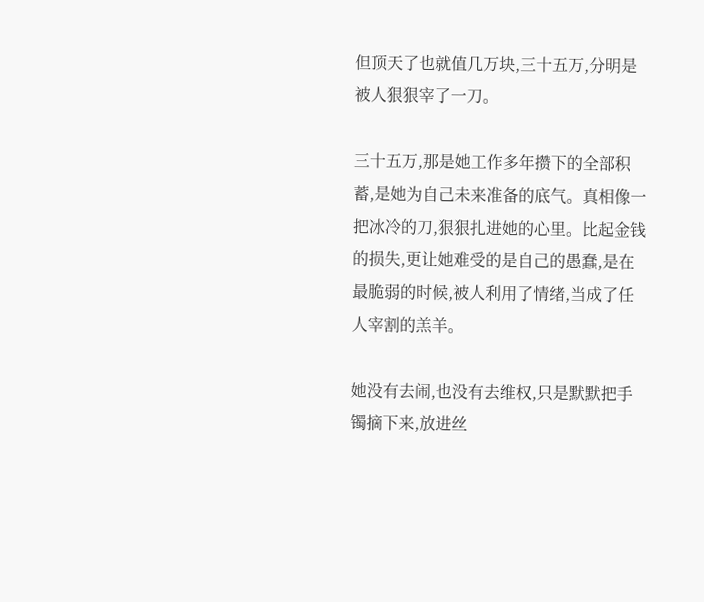但顶天了也就值几万块,三十五万,分明是被人狠狠宰了一刀。

三十五万,那是她工作多年攒下的全部积蓄,是她为自己未来准备的底气。真相像一把冰冷的刀,狠狠扎进她的心里。比起金钱的损失,更让她难受的是自己的愚蠢,是在最脆弱的时候,被人利用了情绪,当成了任人宰割的羔羊。

她没有去闹,也没有去维权,只是默默把手镯摘下来,放进丝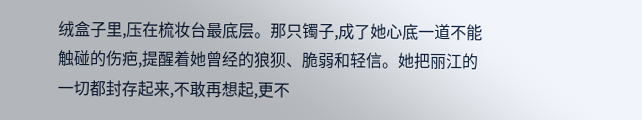绒盒子里,压在梳妆台最底层。那只镯子,成了她心底一道不能触碰的伤疤,提醒着她曾经的狼狈、脆弱和轻信。她把丽江的一切都封存起来,不敢再想起,更不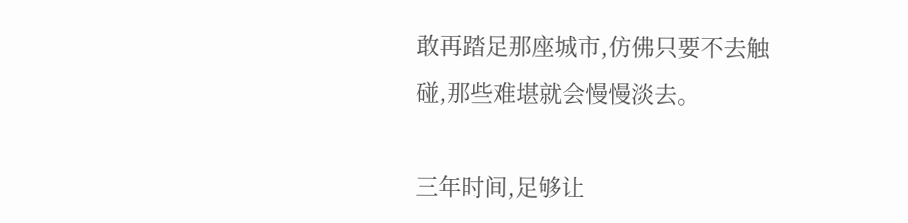敢再踏足那座城市,仿佛只要不去触碰,那些难堪就会慢慢淡去。

三年时间,足够让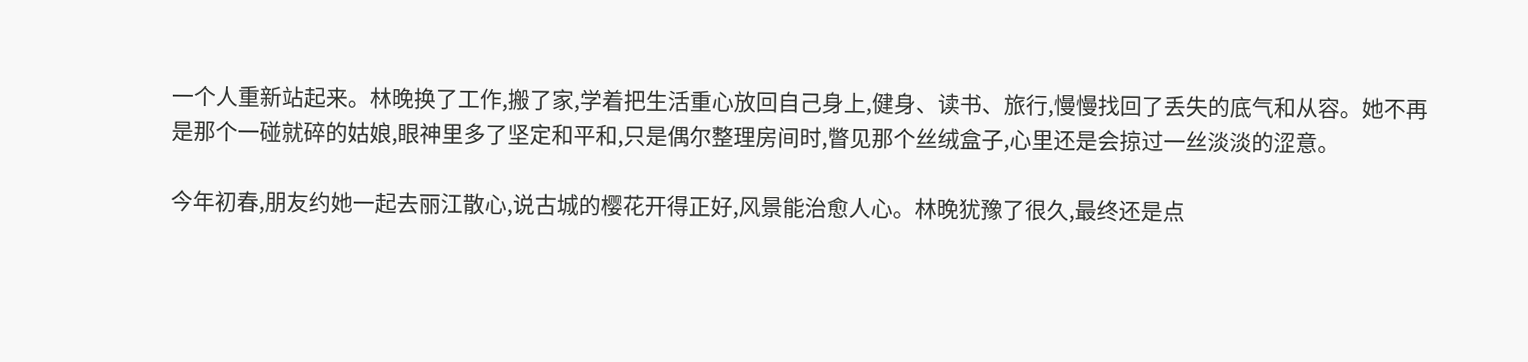一个人重新站起来。林晚换了工作,搬了家,学着把生活重心放回自己身上,健身、读书、旅行,慢慢找回了丢失的底气和从容。她不再是那个一碰就碎的姑娘,眼神里多了坚定和平和,只是偶尔整理房间时,瞥见那个丝绒盒子,心里还是会掠过一丝淡淡的涩意。

今年初春,朋友约她一起去丽江散心,说古城的樱花开得正好,风景能治愈人心。林晚犹豫了很久,最终还是点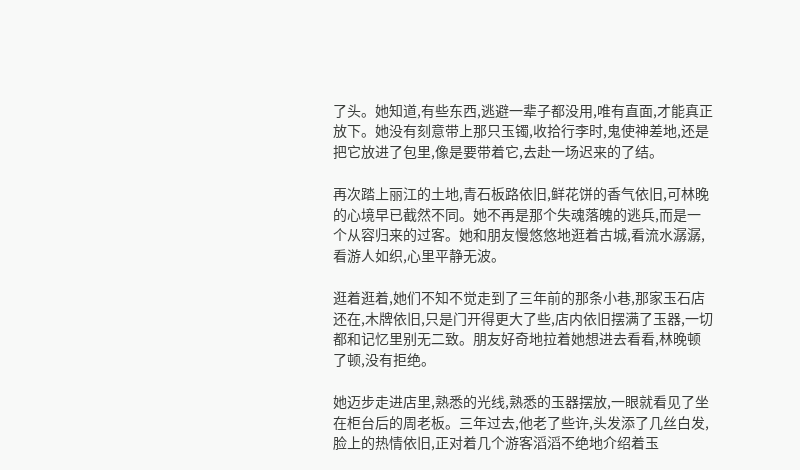了头。她知道,有些东西,逃避一辈子都没用,唯有直面,才能真正放下。她没有刻意带上那只玉镯,收拾行李时,鬼使神差地,还是把它放进了包里,像是要带着它,去赴一场迟来的了结。

再次踏上丽江的土地,青石板路依旧,鲜花饼的香气依旧,可林晚的心境早已截然不同。她不再是那个失魂落魄的逃兵,而是一个从容归来的过客。她和朋友慢悠悠地逛着古城,看流水潺潺,看游人如织,心里平静无波。

逛着逛着,她们不知不觉走到了三年前的那条小巷,那家玉石店还在,木牌依旧,只是门开得更大了些,店内依旧摆满了玉器,一切都和记忆里别无二致。朋友好奇地拉着她想进去看看,林晚顿了顿,没有拒绝。

她迈步走进店里,熟悉的光线,熟悉的玉器摆放,一眼就看见了坐在柜台后的周老板。三年过去,他老了些许,头发添了几丝白发,脸上的热情依旧,正对着几个游客滔滔不绝地介绍着玉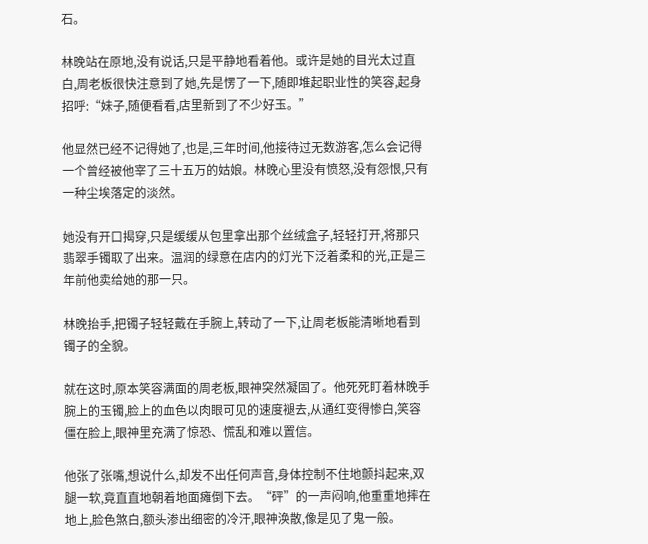石。

林晚站在原地,没有说话,只是平静地看着他。或许是她的目光太过直白,周老板很快注意到了她,先是愣了一下,随即堆起职业性的笑容,起身招呼:“妹子,随便看看,店里新到了不少好玉。”

他显然已经不记得她了,也是,三年时间,他接待过无数游客,怎么会记得一个曾经被他宰了三十五万的姑娘。林晚心里没有愤怒,没有怨恨,只有一种尘埃落定的淡然。

她没有开口揭穿,只是缓缓从包里拿出那个丝绒盒子,轻轻打开,将那只翡翠手镯取了出来。温润的绿意在店内的灯光下泛着柔和的光,正是三年前他卖给她的那一只。

林晚抬手,把镯子轻轻戴在手腕上,转动了一下,让周老板能清晰地看到镯子的全貌。

就在这时,原本笑容满面的周老板,眼神突然凝固了。他死死盯着林晚手腕上的玉镯,脸上的血色以肉眼可见的速度褪去,从通红变得惨白,笑容僵在脸上,眼神里充满了惊恐、慌乱和难以置信。

他张了张嘴,想说什么,却发不出任何声音,身体控制不住地颤抖起来,双腿一软,竟直直地朝着地面瘫倒下去。“砰”的一声闷响,他重重地摔在地上,脸色煞白,额头渗出细密的冷汗,眼神涣散,像是见了鬼一般。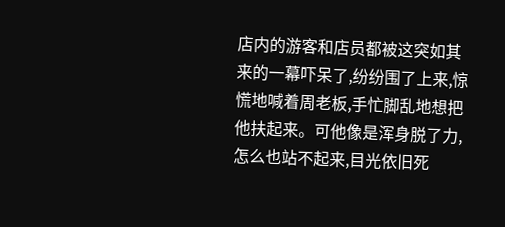店内的游客和店员都被这突如其来的一幕吓呆了,纷纷围了上来,惊慌地喊着周老板,手忙脚乱地想把他扶起来。可他像是浑身脱了力,怎么也站不起来,目光依旧死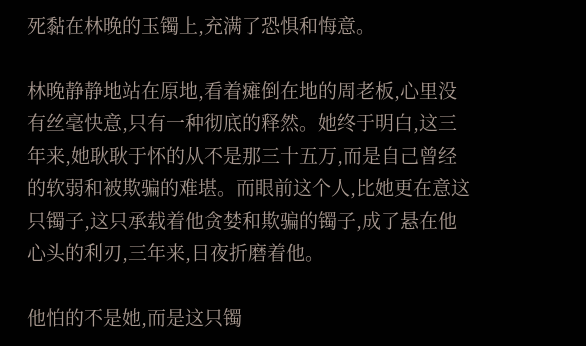死黏在林晚的玉镯上,充满了恐惧和悔意。

林晚静静地站在原地,看着瘫倒在地的周老板,心里没有丝毫快意,只有一种彻底的释然。她终于明白,这三年来,她耿耿于怀的从不是那三十五万,而是自己曾经的软弱和被欺骗的难堪。而眼前这个人,比她更在意这只镯子,这只承载着他贪婪和欺骗的镯子,成了悬在他心头的利刃,三年来,日夜折磨着他。

他怕的不是她,而是这只镯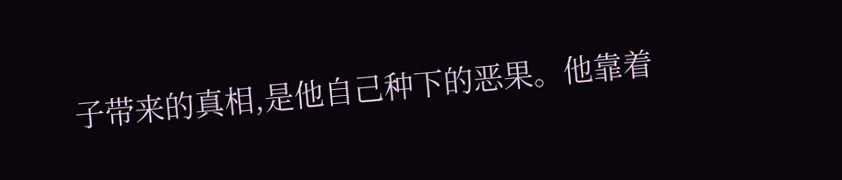子带来的真相,是他自己种下的恶果。他靠着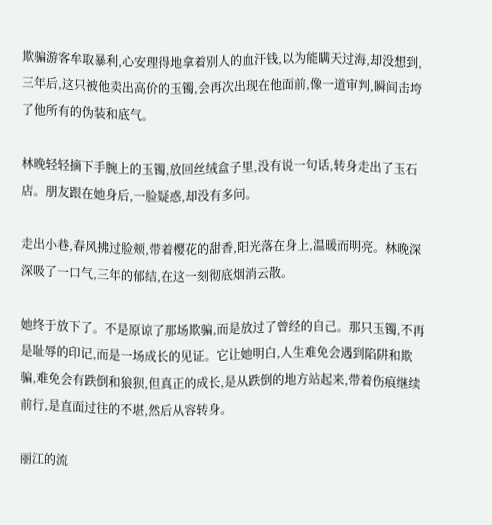欺骗游客牟取暴利,心安理得地拿着别人的血汗钱,以为能瞒天过海,却没想到,三年后,这只被他卖出高价的玉镯,会再次出现在他面前,像一道审判,瞬间击垮了他所有的伪装和底气。

林晚轻轻摘下手腕上的玉镯,放回丝绒盒子里,没有说一句话,转身走出了玉石店。朋友跟在她身后,一脸疑惑,却没有多问。

走出小巷,春风拂过脸颊,带着樱花的甜香,阳光落在身上,温暖而明亮。林晚深深吸了一口气,三年的郁结,在这一刻彻底烟消云散。

她终于放下了。不是原谅了那场欺骗,而是放过了曾经的自己。那只玉镯,不再是耻辱的印记,而是一场成长的见证。它让她明白,人生难免会遇到陷阱和欺骗,难免会有跌倒和狼狈,但真正的成长,是从跌倒的地方站起来,带着伤痕继续前行,是直面过往的不堪,然后从容转身。

丽江的流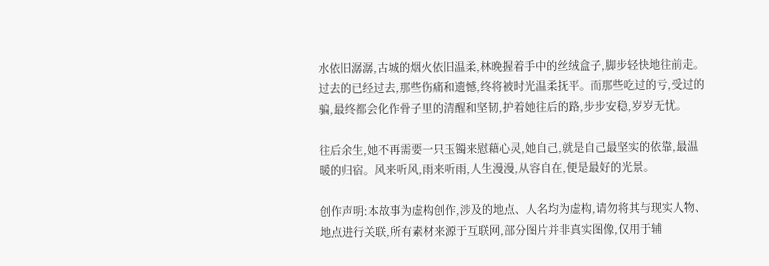水依旧潺潺,古城的烟火依旧温柔,林晚握着手中的丝绒盒子,脚步轻快地往前走。过去的已经过去,那些伤痛和遗憾,终将被时光温柔抚平。而那些吃过的亏,受过的骗,最终都会化作骨子里的清醒和坚韧,护着她往后的路,步步安稳,岁岁无忧。

往后余生,她不再需要一只玉镯来慰藉心灵,她自己,就是自己最坚实的依靠,最温暖的归宿。风来听风,雨来听雨,人生漫漫,从容自在,便是最好的光景。

创作声明:本故事为虚构创作,涉及的地点、人名均为虚构,请勿将其与现实人物、地点进行关联,所有素材来源于互联网,部分图片并非真实图像,仅用于辅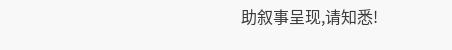助叙事呈现,请知悉!